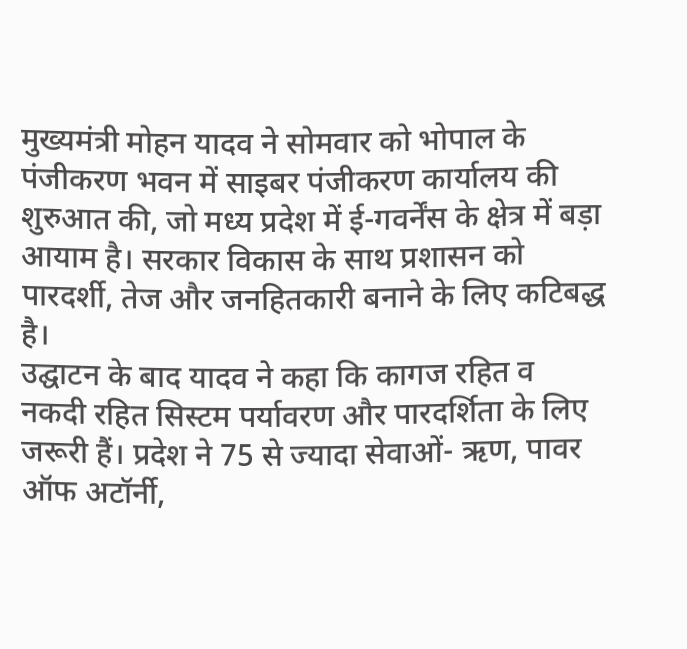मुख्यमंत्री मोहन यादव ने सोमवार को भोपाल के पंजीकरण भवन में साइबर पंजीकरण कार्यालय की शुरुआत की, जो मध्य प्रदेश में ई-गवर्नेंस के क्षेत्र में बड़ा आयाम है। सरकार विकास के साथ प्रशासन को पारदर्शी, तेज और जनहितकारी बनाने के लिए कटिबद्ध है।
उद्घाटन के बाद यादव ने कहा कि कागज रहित व नकदी रहित सिस्टम पर्यावरण और पारदर्शिता के लिए जरूरी हैं। प्रदेश ने 75 से ज्यादा सेवाओं- ऋण, पावर ऑफ अटॉर्नी,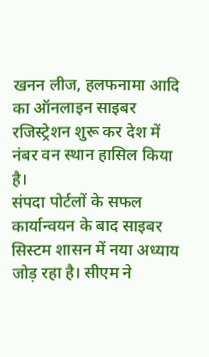खनन लीज, हलफनामा आदि का ऑनलाइन साइबर रजिस्ट्रेशन शुरू कर देश में नंबर वन स्थान हासिल किया है।
संपदा पोर्टलों के सफल कार्यान्वयन के बाद साइबर सिस्टम शासन में नया अध्याय जोड़ रहा है। सीएम ने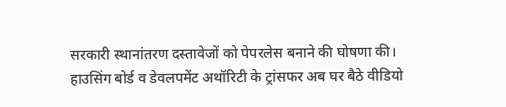सरकारी स्थानांतरण दस्तावेजों को पेपरलेस बनाने की घोषणा की।
हाउसिंग बोर्ड व डेवलपमेंट अथॉरिटी के ट्रांसफर अब घर बैठे वीडियो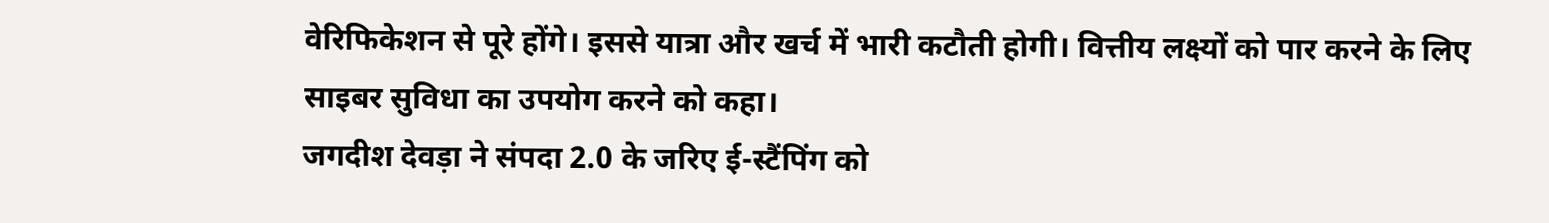वेरिफिकेशन से पूरे होंगे। इससे यात्रा और खर्च में भारी कटौती होगी। वित्तीय लक्ष्यों को पार करने के लिए साइबर सुविधा का उपयोग करने को कहा।
जगदीश देवड़ा ने संपदा 2.0 के जरिए ई-स्टैंपिंग को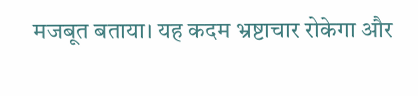मजबूत बताया। यह कदम भ्रष्टाचार रोकेगा और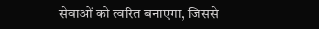सेवाओं को त्वरित बनाएगा, जिससे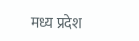मध्य प्रदेश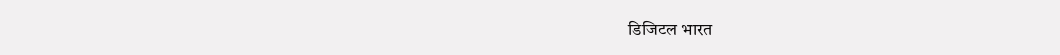डिजिटल भारत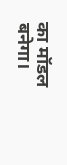का मॉडल बनेगा।